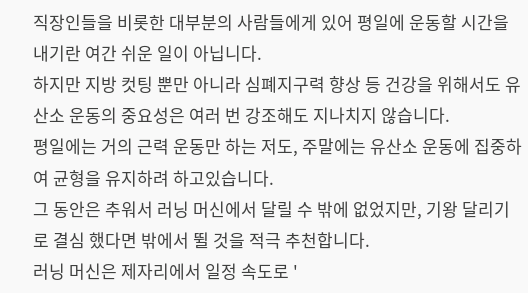직장인들을 비롯한 대부분의 사람들에게 있어 평일에 운동할 시간을 내기란 여간 쉬운 일이 아닙니다.
하지만 지방 컷팅 뿐만 아니라 심폐지구력 향상 등 건강을 위해서도 유산소 운동의 중요성은 여러 번 강조해도 지나치지 않습니다.
평일에는 거의 근력 운동만 하는 저도, 주말에는 유산소 운동에 집중하여 균형을 유지하려 하고있습니다.
그 동안은 추워서 러닝 머신에서 달릴 수 밖에 없었지만, 기왕 달리기로 결심 했다면 밖에서 뛸 것을 적극 추천합니다.
러닝 머신은 제자리에서 일정 속도로 '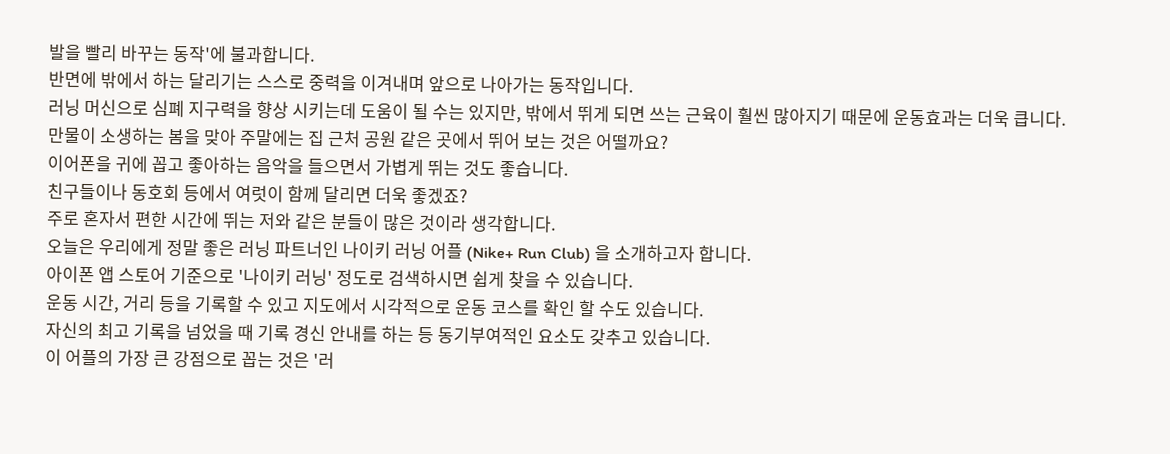발을 빨리 바꾸는 동작'에 불과합니다.
반면에 밖에서 하는 달리기는 스스로 중력을 이겨내며 앞으로 나아가는 동작입니다.
러닝 머신으로 심폐 지구력을 향상 시키는데 도움이 될 수는 있지만, 밖에서 뛰게 되면 쓰는 근육이 훨씬 많아지기 때문에 운동효과는 더욱 큽니다.
만물이 소생하는 봄을 맞아 주말에는 집 근처 공원 같은 곳에서 뛰어 보는 것은 어떨까요?
이어폰을 귀에 꼽고 좋아하는 음악을 들으면서 가볍게 뛰는 것도 좋습니다.
친구들이나 동호회 등에서 여럿이 함께 달리면 더욱 좋겠죠?
주로 혼자서 편한 시간에 뛰는 저와 같은 분들이 많은 것이라 생각합니다.
오늘은 우리에게 정말 좋은 러닝 파트너인 나이키 러닝 어플 (Nike+ Run Club) 을 소개하고자 합니다.
아이폰 앱 스토어 기준으로 '나이키 러닝' 정도로 검색하시면 쉽게 찾을 수 있습니다.
운동 시간, 거리 등을 기록할 수 있고 지도에서 시각적으로 운동 코스를 확인 할 수도 있습니다.
자신의 최고 기록을 넘었을 때 기록 경신 안내를 하는 등 동기부여적인 요소도 갖추고 있습니다.
이 어플의 가장 큰 강점으로 꼽는 것은 '러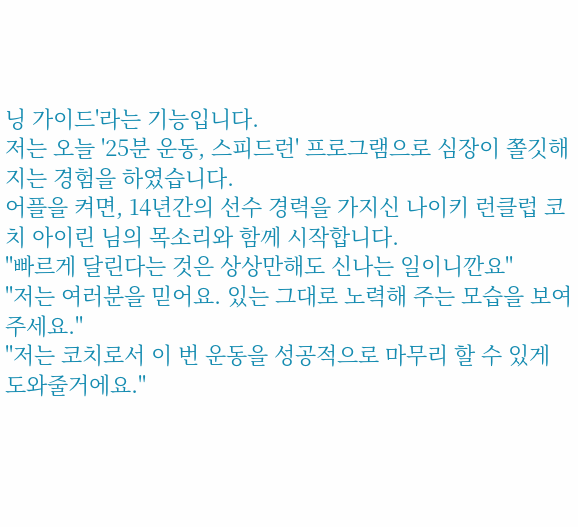닝 가이드'라는 기능입니다.
저는 오늘 '25분 운동, 스피드런' 프로그램으로 심장이 쫄깃해지는 경험을 하였습니다.
어플을 켜면, 14년간의 선수 경력을 가지신 나이키 런클럽 코치 아이린 님의 목소리와 함께 시작합니다.
"빠르게 달린다는 것은 상상만해도 신나는 일이니깐요"
"저는 여러분을 믿어요. 있는 그대로 노력해 주는 모습을 보여주세요."
"저는 코치로서 이 번 운동을 성공적으로 마무리 할 수 있게 도와줄거에요."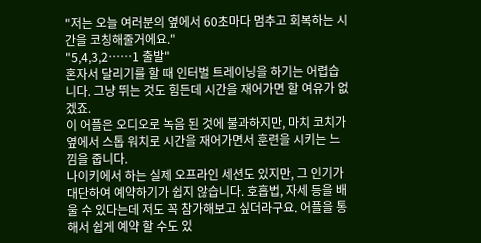"저는 오늘 여러분의 옆에서 60초마다 멈추고 회복하는 시간을 코칭해줄거에요."
"5,4,3,2……1 출발"
혼자서 달리기를 할 때 인터벌 트레이닝을 하기는 어렵습니다. 그냥 뛰는 것도 힘든데 시간을 재어가면 할 여유가 없겠죠.
이 어플은 오디오로 녹음 된 것에 불과하지만, 마치 코치가 옆에서 스톱 워치로 시간을 재어가면서 훈련을 시키는 느낌을 줍니다.
나이키에서 하는 실제 오프라인 세션도 있지만, 그 인기가 대단하여 예약하기가 쉽지 않습니다. 호흡법, 자세 등을 배울 수 있다는데 저도 꼭 참가해보고 싶더라구요. 어플을 통해서 쉽게 예약 할 수도 있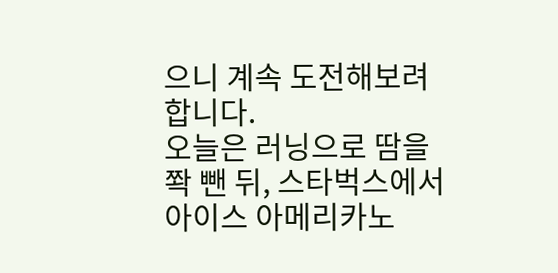으니 계속 도전해보려 합니다.
오늘은 러닝으로 땀을 쫙 뺀 뒤, 스타벅스에서 아이스 아메리카노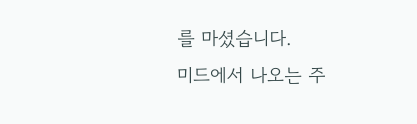를 마셨습니다.
미드에서 나오는 주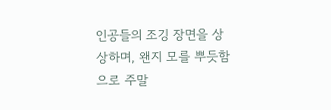인공들의 조깅 장면을 상상하며, 왠지 모를 뿌듯함으로 주말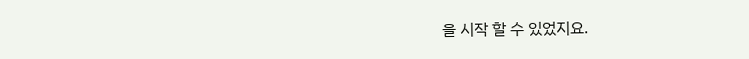을 시작 할 수 있었지요.